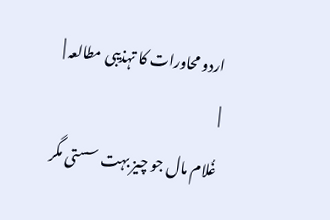اردو محاورات کا تہذیبی مطالعہ |
|
غُلام مال جو چیز بہت سستی مگر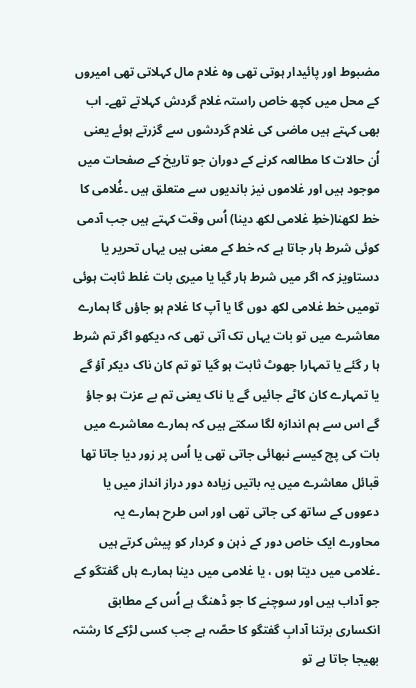مضبوط اور پائیدار ہوتی تھی وہ غلام مال کہلاتی تھی امیروں کے محل میں کچھ خاص راستہ غلام گردش کہلاتے تھے۔ اب بھی کہتے ہیں ماضی کی غلام گردشوں سے گزرتے ہوئے یعنی اُن حالات کا مطالعہ کرنے کے دوران جو تاریخ کے صفحات میں موجود ہیں اور غلاموں نیز باندیوں سے متعلق ہیں ۔غُلامی کا خط لکھنا(خطِ غلامی لکھ دینا) اُس وقت کہتے ہیں جب آدمی کوئی شرط ہار جاتا ہے کہ خط کے معنی ہیں یہاں تحریر یا دستاویز کہ اگر میں شرط ہار گیا یا میری بات غلط ثابت ہوئی تومیں خط غلامی لکھ دوں گا یا آپ کا غلام ہو جاؤں گا ہمارے معاشرے میں تو بات یہاں تک آتی تھی کہ دیکھو اگر تم شرط ہا ر گئے یا تمہارا جھوٹ ثابت ہو گیا تو تم کان ناک دیکر آؤ گے یا تمہارے کان کاٹے جائیں گے یا ناک یعنی تم بے عزت ہو جاؤ گے اس سے ہم اندازہ لگا سکتے ہیں کہ ہمارے معاشرے میں بات کی پچ کیسے نبھائی جاتی تھی یا اُس پر زور دیا جاتا تھا قبائل معاشرے میں یہ باتیں زیادہ دور دراز انداز میں یا دعووں کے ساتھ کی جاتی تھی اور اس طرح ہمارے یہ محاورے ایک خاص دور کے ذہن و کردار کو پیش کرتے ہیں ۔غلامی میں دیتا ہوں ، یا غلامی میں دینا ہمارے ہاں گفتگو کے جو آداب ہیں اور سوچنے کا جو ڈھنگ ہے اُس کے مطابق انکساری برتنا آدابِ گفتگو کا حصّہ ہے جب کسی لڑکے کا رشتہ بھیجا جاتا ہے تو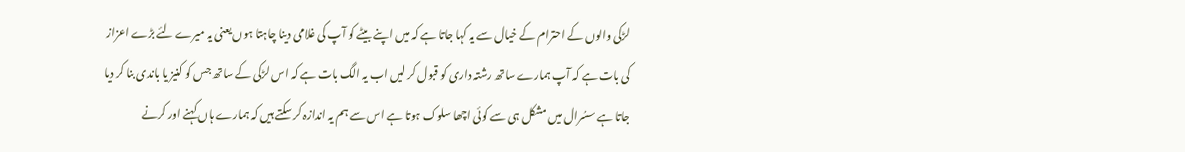لڑکی والوں کے احترام کے خیال سے یہ کہا جاتا ہے کہ میں اپنے بیٹے کو آپ کی غلامی دینا چاہتا ہوں یعنی یہ میرے لئے بڑے اعزاز کی بات ہے کہ آپ ہمارے ساتھ رشتہ داری کو قبول کر لیں اب یہ الگ بات ہے کہ اس لڑکی کے ساتھ جس کو کنیز یا باندی بنا کر دیا جاتا ہے سسُرال میں مشکل ہی سے کوئی اچھا سلوک ہوتا ہے اس سے ہم یہ اندازہ کر سکتے ہیں کہ ہمارے ہاں کہنے اور کرنے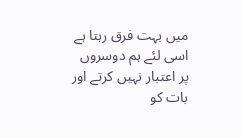میں بہت فرق رہتا ہے اسی لئے ہم دوسروں پر اعتبار نہیں کرتے اور بات کو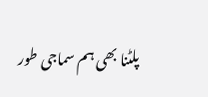پلٹنا بھی ہم سماجی طور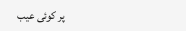پر کوئی عیب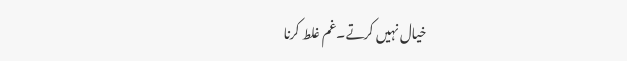خیال نہیں کرتے۔غم غلط کرنا